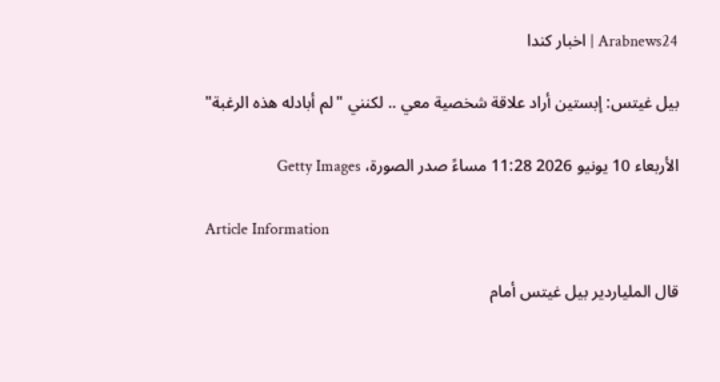Arabnews24 | اخبار كندا

بيل غيتس: إبستين أراد علاقة شخصية معي .. لكنني "لم أبادله هذه الرغبة"

الأربعاء 10 يونيو 2026 11:28 مساءً صدر الصورة، Getty Images

Article Information

قال الملياردير بيل غيتس أمام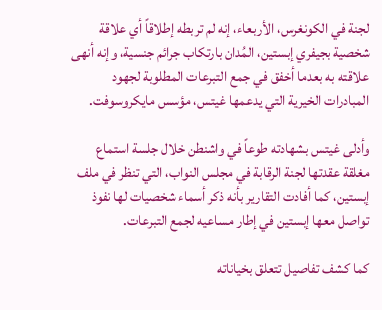لجنة في الكونغرس، الأربعاء، إنه لم تربطه إطلاقاً أي علاقة شخصية بجيفري إبستين، المُدان بارتكاب جرائم جنسية، وإنه أنهى علاقته به بعدما أخفق في جمع التبرعات المطلوبة لجهود المبادرات الخيرية التي يدعمها غيتس، مؤسس مايكروسوفت.

وأدلى غيتس بشهادته طوعاً في واشنطن خلال جلسة استماع مغلقة عقدتها لجنة الرقابة في مجلس النواب، التي تنظر في ملف إبستين، كما أفادت التقارير بأنه ذكر أسماء شخصيات لها نفوذ تواصل معها إبستين في إطار مساعيه لجمع التبرعات.

كما كشف تفاصيل تتعلق بخياناته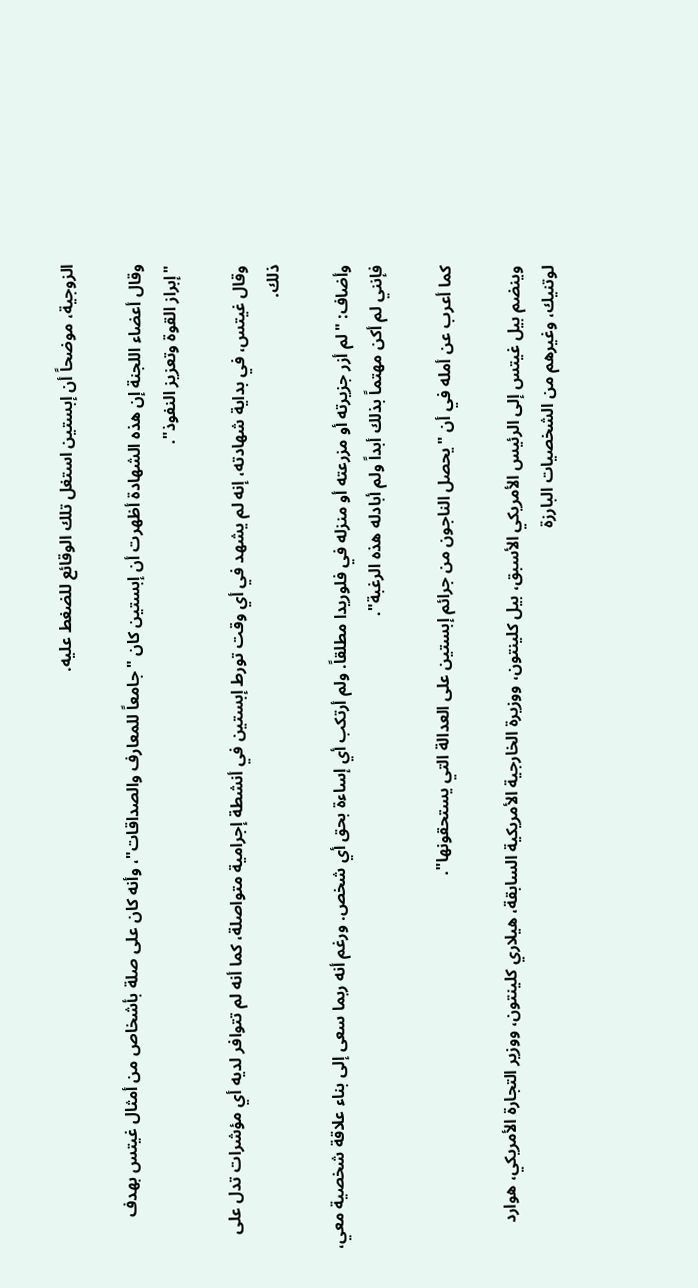الزوجية، موضحاً أن إبستين استغل تلك الوقائع للضغط عليه.

وقال أعضاء اللجنة إن هذه الشهادة أظهرت أن إبستين كان "جامعاً للمعارف والصداقات"، وأنه كان على صلة بأشخاص من أمثال غيتس بهدف "إبراز القوة وتعزيز النفوذ".

وقال غيتس، في بداية شهادته، إنه لم يشهد في أي وقت تورط إبستين في أنشطة إجرامية متواصلة، كما أنه لم تتوافر لديه أي مؤشرات تدل على ذلك.

وأضاف: "لم أزر جزيرته أو مزرعته أو منزله في فلوريدا مطلقاً. ولم أرتكب أي إساءة بحق أي شخص. ورغم أنه ربما سعى إلى بناء علاقة شخصية معي، فإنني لم أكن مهتماً بذلك أبداً ولم أبادله هذه الرغبة".

كما أعرب عن أمله في أن "يحصل الناجون من جرائم إبستين على العدالة التي يستحقونها".

وينضم بيل غيتس إلى الرئيس الأمريكي الأسبق، بيل كلينتون، ووزيرة الخارجية الأمريكية السابقة، هيلاري كلينتون، ووزير التجارة الأمريكي، هوارد لوتنيك، وغيرهم من الشخصيات البارزة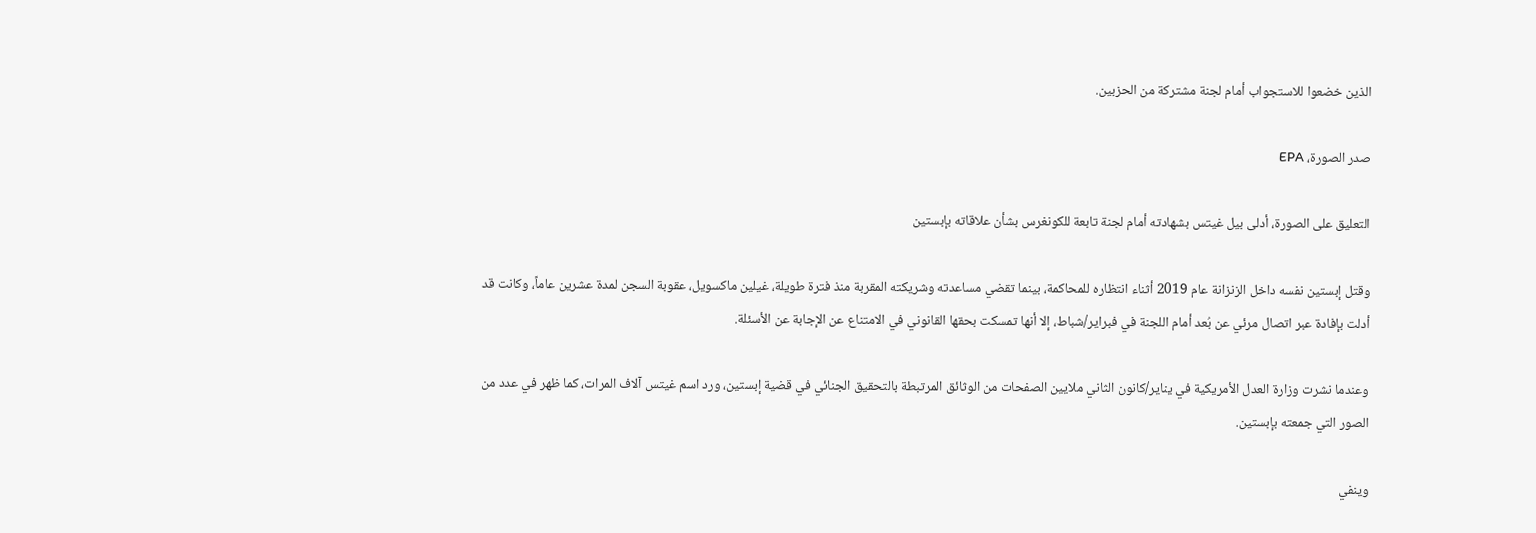الذين خضعوا للاستجواب أمام لجنة مشتركة من الحزبين.

صدر الصورة، EPA

التعليق على الصورة، أدلى بيل غيتس بشهادته أمام لجنة تابعة للكونغرس بشأن علاقاته بإبستين

وقتل إبستين نفسه داخل الزنزانة عام 2019 أثناء انتظاره للمحاكمة، بينما تقضي مساعدته وشريكته المقربة منذ فترة طويلة، غيلين ماكسويل، عقوبة السجن لمدة عشرين عاماً، وكانت قد أدلت بإفادة عبر اتصال مرئي عن بُعد أمام اللجنة في فبراير/شباط، إلا أنها تمسكت بحقها القانوني في الامتناع عن الإجابة عن الأسئلة.

وعندما نشرت وزارة العدل الأمريكية في يناير/كانون الثاني ملايين الصفحات من الوثائق المرتبطة بالتحقيق الجنائي في قضية إبستين، ورد اسم غيتس آلاف المرات، كما ظهر في عدد من الصور التي جمعته بإبستين.

وينفي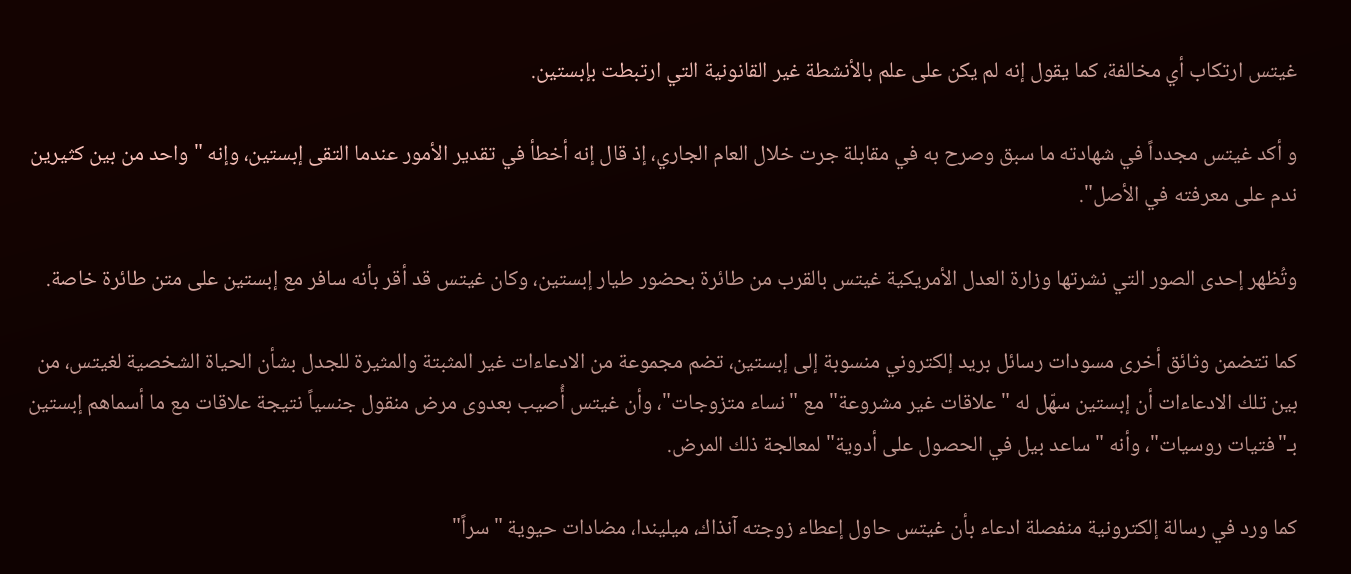غيتس ارتكاب أي مخالفة، كما يقول إنه لم يكن على علم بالأنشطة غير القانونية التي ارتبطت بإبستين.

و أكد غيتس مجدداً في شهادته ما سبق وصرح به في مقابلة جرت خلال العام الجاري، إذ قال إنه أخطأ في تقدير الأمور عندما التقى إبستين، وإنه "واحد من بين كثيرين ندم على معرفته في الأصل".

وتُظهر إحدى الصور التي نشرتها وزارة العدل الأمريكية غيتس بالقرب من طائرة بحضور طيار إبستين، وكان غيتس قد أقر بأنه سافر مع إبستين على متن طائرة خاصة.

كما تتضمن وثائق أخرى مسودات رسائل بريد إلكتروني منسوبة إلى إبستين، تضم مجموعة من الادعاءات غير المثبتة والمثيرة للجدل بشأن الحياة الشخصية لغيتس، من بين تلك الادعاءات أن إبستين سهّل له "علاقات غير مشروعة" مع "نساء متزوجات"، وأن غيتس أُصيب بعدوى مرض منقول جنسياً نتيجة علاقات مع ما أسماهم إبستين بـ"فتيات روسيات"، وأنه "ساعد بيل في الحصول على أدوية" لمعالجة ذلك المرض.

كما ورد في رسالة إلكترونية منفصلة ادعاء بأن غيتس حاول إعطاء زوجته آنذاك، ميليندا، مضادات حيوية "سراً"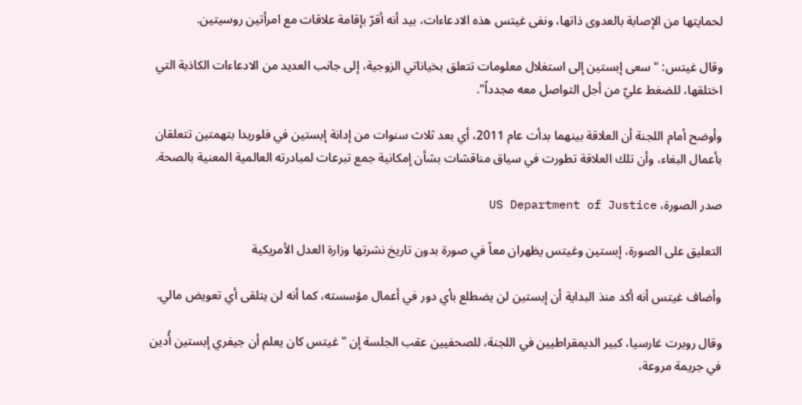لحمايتها من الإصابة بالعدوى ذاتها، ونفى غيتس هذه الادعاءات، بيد أنه أقرّ بإقامة علاقات مع امرأتين روسيتين.

وقال غيتس: "سعى إبستين إلى استغلال معلومات تتعلق بخياناتي الزوجية، إلى جانب العديد من الادعاءات الكاذبة التي اختلقها، للضغط عليّ من أجل التواصل معه مجدداً".

وأوضح أمام اللجنة أن العلاقة بينهما بدأت عام 2011، أي بعد ثلاث سنوات من إدانة إبستين في فلوريدا بتهمتين تتعلقان بأعمال البغاء، وأن تلك العلاقة تطورت في سياق مناقشات بشأن إمكانية جمع تبرعات لمبادرته العالمية المعنية بالصحة.

صدر الصورة، US Department of Justice

التعليق على الصورة، إبستين وغيتس يظهران معاً في صورة بدون تاريخ نشرتها وزارة العدل الأمريكية

وأضاف غيتس أنه أكد منذ البداية أن إبستين لن يضطلع بأي دور في أعمال مؤسسته، كما أنه لن يتلقى أي تعويض مالي.

وقال روبرت غارسيا، كبير الديمقراطيين في اللجنة، للصحفيين عقب الجلسة إن "غيتس كان يعلم أن جيفري إبستين أُدين في جريمة مروعة،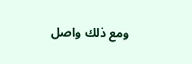ومع ذلك واصل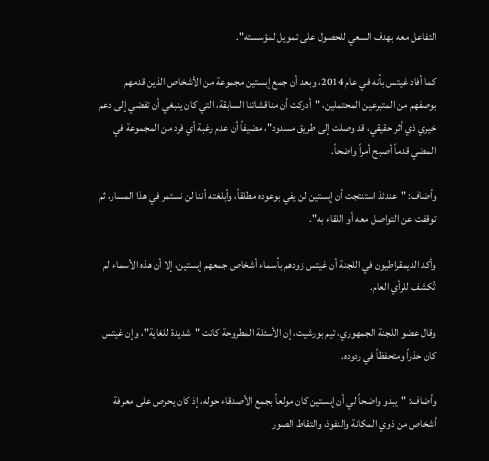التفاعل معه بهدف السعي للحصول على تمويل لمؤسسته".

كما أفاد غيتس بأنه في عام 2014، وبعد أن جمع إبستين مجموعة من الأشخاص الذين قدمهم بوصفهم من المتبرعين المحتملين، "أدركت أن مناقشاتنا السابقة، التي كان ينبغي أن تفضي إلى دعم خيري ذي أثر حقيقي، قد وصلت إلى طريق مسدود"، مضيفاً أن عدم رغبة أي فرد من المجموعة في المضي قدماً أصبح أمراً واضحاً.

وأضاف: "عندئذ استنتجت أن إبستين لن يفي بوعوده مطلقاً، وأبلغته أننا لن نستمر في هذا المسار، ثم توقفت عن التواصل معه أو اللقاء به".

وأكد الديمقراطيون في اللجنة أن غيتس زودهم بأسماء أشخاص جمعهم إبستين، إلا أن هذه الأسماء لم تُكشف للرأي العام.

وقال عضو اللجنة الجمهوري، تيم بورشيت، إن الأسئلة المطروحة كانت "شديدة للغاية"، وإن غيتس كان حذراً ومتحفظاً في ردوده.

وأضاف: "يبدو واضحاً لي أن إبستين كان مولعاً بجمع الأصدقاء حوله، إذ كان يحرص على معرفة أشخاص من ذوي المكانة والنفوذ، والتقاط الصور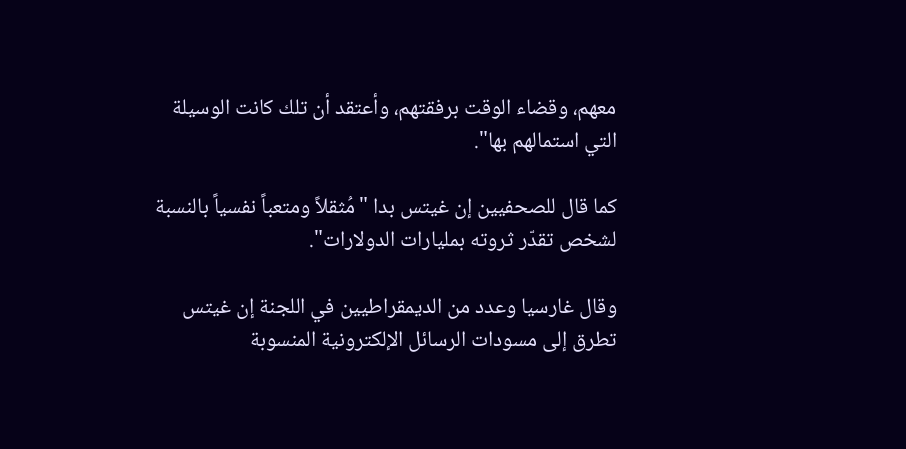معهم، وقضاء الوقت برفقتهم، وأعتقد أن تلك كانت الوسيلة التي استمالهم بها".

كما قال للصحفيين إن غيتس بدا "مُثقلاً ومتعباً نفسياً بالنسبة لشخص تقدّر ثروته بمليارات الدولارات".

وقال غارسيا وعدد من الديمقراطيين في اللجنة إن غيتس تطرق إلى مسودات الرسائل الإلكترونية المنسوبة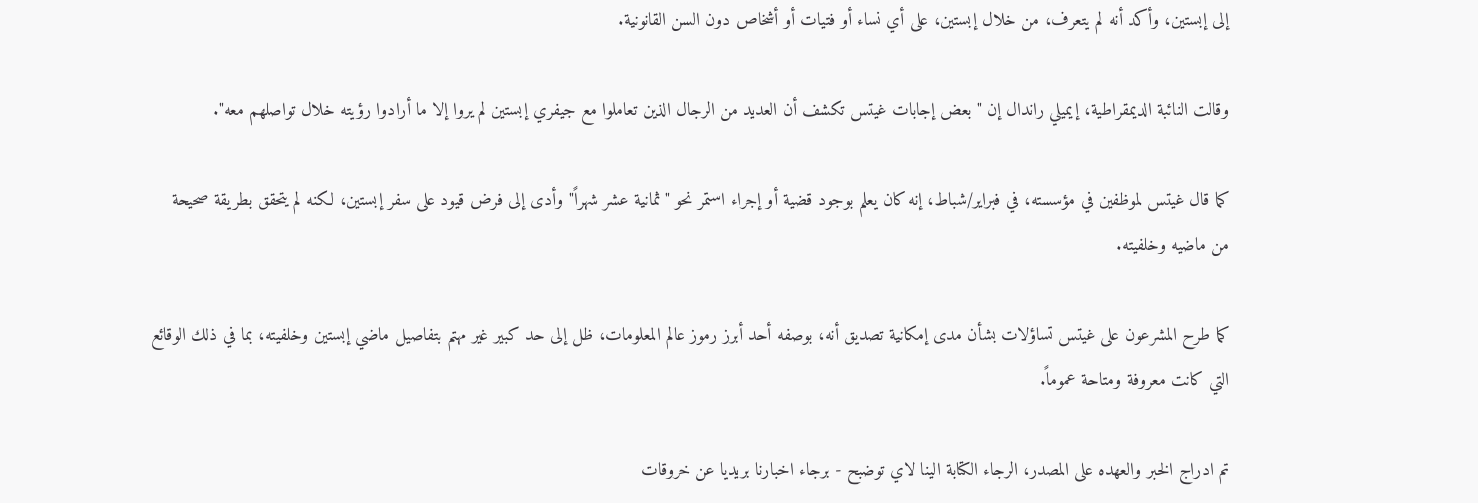إلى إبستين، وأكد أنه لم يتعرف، من خلال إبستين، على أي نساء أو فتيات أو أشخاص دون السن القانونية.

وقالت النائبة الديمقراطية، إيميلي راندال إن "بعض إجابات غيتس تكشف أن العديد من الرجال الذين تعاملوا مع جيفري إبستين لم يروا إلا ما أرادوا رؤيته خلال تواصلهم معه".

كما قال غيتس لموظفين في مؤسسته، في فبراير/شباط، إنه كان يعلم بوجود قضية أو إجراء استمر نحو "ثمانية عشر شهراً" وأدى إلى فرض قيود على سفر إبستين، لكنه لم يتحقق بطريقة صحيحة من ماضيه وخلفيته.

كما طرح المشرعون على غيتس تساؤلات بشأن مدى إمكانية تصديق أنه، بوصفه أحد أبرز رموز عالم المعلومات، ظل إلى حد كبير غير مهتم بتفاصيل ماضي إبستين وخلفيته، بما في ذلك الوقائع التي كانت معروفة ومتاحة عموماً.

تم ادراج الخبر والعهده على المصدر، الرجاء الكتابة الينا لاي توضبح - برجاء اخبارنا بريديا عن خروقات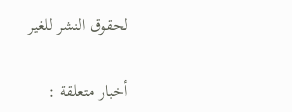لحقوق النشر للغير

أخبار متعلقة :